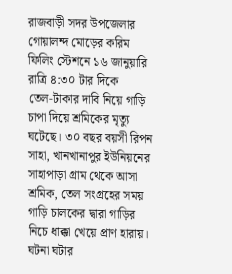রাজবাড়ী সদর উপজেলার গোয়ালন্দ মোড়ের করিম ফিলিং স্টেশনে ১৬ জানুয়ারি রাত্রি ৪:৩০ টার দিকে তেল‑টাকার দাবি নিয়ে গাড়ি চাপা দিয়ে শ্রমিকের মৃত্যু ঘটেছে। ৩০ বছর বয়সী রিপন সাহা, খানখানাপুর ইউনিয়নের সাহাপাড়া গ্রাম থেকে আসা শ্রমিক, তেল সংগ্রহের সময় গাড়ি চালকের দ্বারা গাড়ির নিচে ধাক্কা খেয়ে প্রাণ হারায়।
ঘটনা ঘটার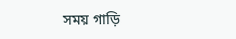সময় গাড়ি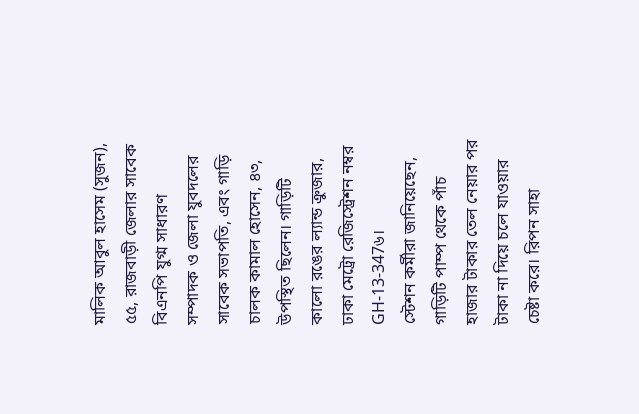মালিক আবুল হাসেম (সুজন), ৫৫, রাজবাড়ী জেলার সাবেক বিএনপি যুগ্ম সাধারণ সম্পাদক ও জেলা যুবদলের সাবেক সভাপতি, এবং গাড়ি চালক কামাল হোসেন, ৪৩, উপস্থিত ছিলেন। গাড়িটি কালো রঙের ল্যান্ড ক্রুজার, ঢাকা মেট্রো রেজিস্ট্রেশন নম্বর GH‑13‑347৬।
স্টেশন কর্মীরা জানিয়েছেন, গাড়িটি পাম্প থেকে পাঁচ হাজার টাকার তেল নেয়ার পর টাকা না দিয়ে চলে যাওয়ার চেষ্টা করে। রিপন সাহা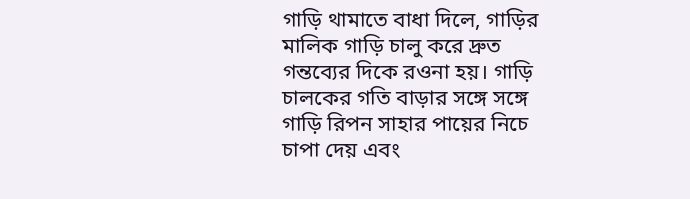গাড়ি থামাতে বাধা দিলে, গাড়ির মালিক গাড়ি চালু করে দ্রুত গন্তব্যের দিকে রওনা হয়। গাড়ি চালকের গতি বাড়ার সঙ্গে সঙ্গে গাড়ি রিপন সাহার পায়ের নিচে চাপা দেয় এবং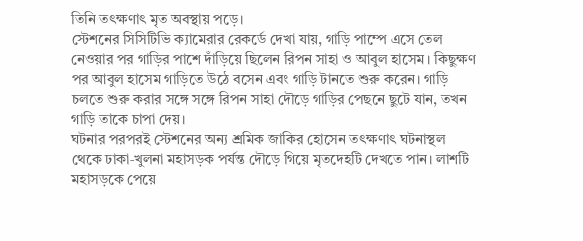তিনি তৎক্ষণাৎ মৃত অবস্থায় পড়ে।
স্টেশনের সিসিটিভি ক্যামেরার রেকর্ডে দেখা যায়, গাড়ি পাম্পে এসে তেল নেওয়ার পর গাড়ির পাশে দাঁড়িয়ে ছিলেন রিপন সাহা ও আবুল হাসেম। কিছুক্ষণ পর আবুল হাসেম গাড়িতে উঠে বসেন এবং গাড়ি টানতে শুরু করেন। গাড়ি চলতে শুরু করার সঙ্গে সঙ্গে রিপন সাহা দৌড়ে গাড়ির পেছনে ছুটে যান, তখন গাড়ি তাকে চাপা দেয়।
ঘটনার পরপরই স্টেশনের অন্য শ্রমিক জাকির হোসেন তৎক্ষণাৎ ঘটনাস্থল থেকে ঢাকা‑খুলনা মহাসড়ক পর্যন্ত দৌড়ে গিয়ে মৃতদেহটি দেখতে পান। লাশটি মহাসড়কে পেয়ে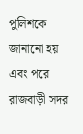পুলিশকে জানানো হয় এবং পরে রাজবাড়ী সদর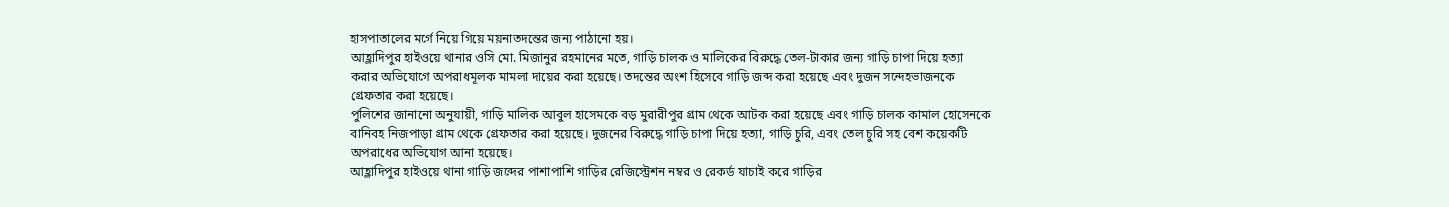হাসপাতালের মর্গে নিয়ে গিয়ে ময়নাতদন্তের জন্য পাঠানো হয়।
আহ্লাদিপুর হাইওয়ে থানার ওসি মো. মিজানুর রহমানের মতে, গাড়ি চালক ও মালিকের বিরুদ্ধে তেল‑টাকার জন্য গাড়ি চাপা দিয়ে হত্যা করার অভিযোগে অপরাধমূলক মামলা দায়ের করা হয়েছে। তদন্তের অংশ হিসেবে গাড়ি জব্দ করা হয়েছে এবং দুজন সন্দেহভাজনকে গ্রেফতার করা হয়েছে।
পুলিশের জানানো অনুযায়ী, গাড়ি মালিক আবুল হাসেমকে বড় মুরারীপুর গ্রাম থেকে আটক করা হয়েছে এবং গাড়ি চালক কামাল হোসেনকে বানিবহ নিজপাড়া গ্রাম থেকে গ্রেফতার করা হয়েছে। দুজনের বিরুদ্ধে গাড়ি চাপা দিয়ে হত্যা, গাড়ি চুরি, এবং তেল চুরি সহ বেশ কয়েকটি অপরাধের অভিযোগ আনা হয়েছে।
আহ্লাদিপুর হাইওয়ে থানা গাড়ি জব্দের পাশাপাশি গাড়ির রেজিস্ট্রেশন নম্বর ও রেকর্ড যাচাই করে গাড়ির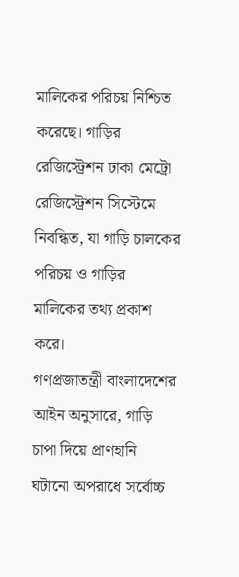মালিকের পরিচয় নিশ্চিত করেছে। গাড়ির রেজিস্ট্রেশন ঢাকা মেট্রো রেজিস্ট্রেশন সিস্টেমে নিবন্ধিত, যা গাড়ি চালকের পরিচয় ও গাড়ির মালিকের তথ্য প্রকাশ করে।
গণপ্রজাতন্ত্রী বাংলাদেশের আইন অনুসারে, গাড়ি চাপা দিয়ে প্রাণহানি ঘটানো অপরাধে সর্বোচ্চ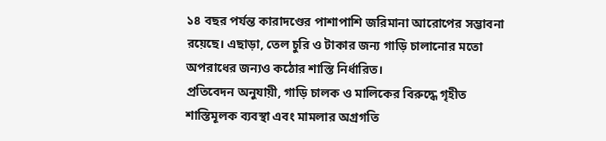১৪ বছর পর্যন্ত কারাদণ্ডের পাশাপাশি জরিমানা আরোপের সম্ভাবনা রয়েছে। এছাড়া, তেল চুরি ও টাকার জন্য গাড়ি চালানোর মতো অপরাধের জন্যও কঠোর শাস্তি নির্ধারিত।
প্রতিবেদন অনুযায়ী, গাড়ি চালক ও মালিকের বিরুদ্ধে গৃহীত শাস্তিমূলক ব্যবস্থা এবং মামলার অগ্রগতি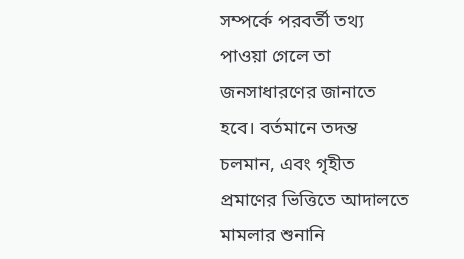সম্পর্কে পরবর্তী তথ্য পাওয়া গেলে তা জনসাধারণের জানাতে হবে। বর্তমানে তদন্ত চলমান, এবং গৃহীত প্রমাণের ভিত্তিতে আদালতে মামলার শুনানি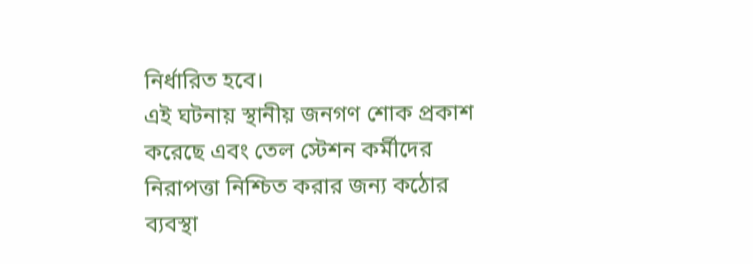নির্ধারিত হবে।
এই ঘটনায় স্থানীয় জনগণ শোক প্রকাশ করেছে এবং তেল স্টেশন কর্মীদের নিরাপত্তা নিশ্চিত করার জন্য কঠোর ব্যবস্থা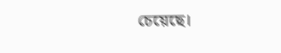চেয়েছে।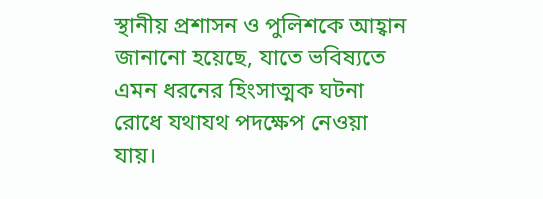স্থানীয় প্রশাসন ও পুলিশকে আহ্বান জানানো হয়েছে, যাতে ভবিষ্যতে এমন ধরনের হিংসাত্মক ঘটনা রোধে যথাযথ পদক্ষেপ নেওয়া যায়।